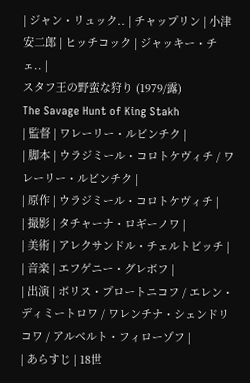| ジャン・リュック.. | チャップリン | 小津安二郎 | ヒッチコック | ジャッキー・チェ.. |
スタフ王の野蛮な狩り (1979/露)
The Savage Hunt of King Stakh
| 監督 | ワレーリー・ルビンチク |
| 脚本 | ウラジミール・コロトケヴィチ / ワレーリー・ルビンチク |
| 原作 | ウラジミール・コロトケヴィチ |
| 撮影 | タチャーナ・ロギーノワ |
| 美術 | アレクサンドル・チェルトビッチ |
| 音楽 | エフゲニー・グレボフ |
| 出演 | ボリス・プロートニコフ / エレン・ディミートロワ / ワレンチナ・シェンドリコワ / アルベルト・フィローゾフ |
| あらすじ | 18世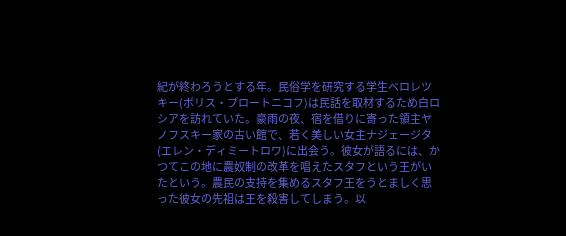紀が終わろうとする年。民俗学を研究する学生ベロレツキー(ボリス・プロートニコフ)は民話を取材するため白ロシアを訪れていた。豪雨の夜、宿を借りに寄った領主ヤノフスキー家の古い館で、若く美しい女主ナジェージタ(エレン・ディミートロワ)に出会う。彼女が語るには、かつてこの地に農奴制の改革を唱えたスタフという王がいたという。農民の支持を集めるスタフ王をうとましく思った彼女の先祖は王を殺害してしまう。以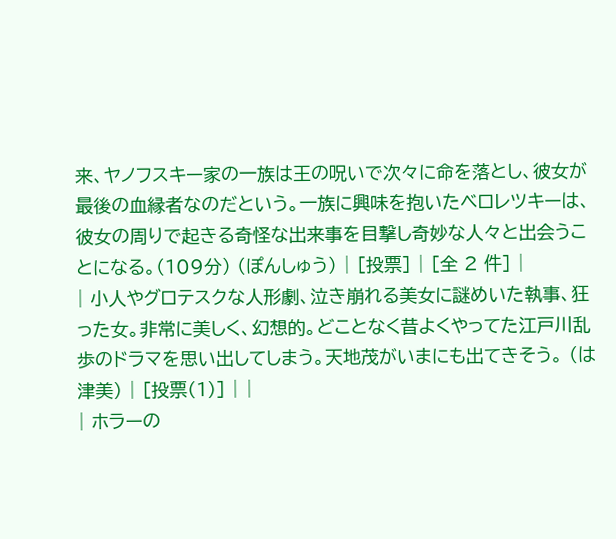来、ヤノフスキー家の一族は王の呪いで次々に命を落とし、彼女が最後の血縁者なのだという。一族に興味を抱いたベロレツキーは、彼女の周りで起きる奇怪な出来事を目撃し奇妙な人々と出会うことになる。(109分) (ぽんしゅう) | [投票] | [全 2 件] |
| 小人やグロテスクな人形劇、泣き崩れる美女に謎めいた執事、狂った女。非常に美しく、幻想的。どことなく昔よくやってた江戸川乱歩のドラマを思い出してしまう。天地茂がいまにも出てきそう。 (は津美) | [投票(1)] | |
| ホラーの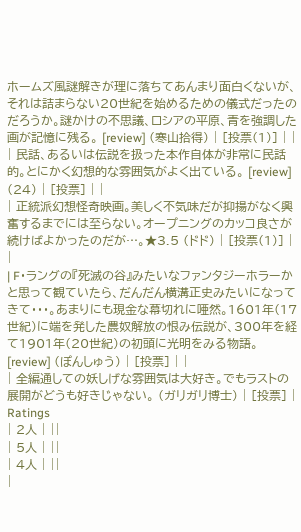ホームズ風謎解きが理に落ちてあんまり面白くないが、それは詰まらない20世紀を始めるための儀式だったのだろうか。謎かけの不思議、ロシアの平原、青を強調した画が記憶に残る。 [review] (寒山拾得) | [投票(1)] | |
| 民話、あるいは伝説を扱った本作自体が非常に民話的。とにかく幻想的な雰囲気がよく出ている。 [review] (24) | [投票] | |
| 正統派幻想怪奇映画。美しく不気味だが抑揚がなく興奮するまでには至らない。オープニングのカッコ良さが続けばよかったのだが…。★3.5 (ドド) | [投票(1)] | |
| F・ラングの『死滅の谷』みたいなファンタジーホラーかと思って観ていたら、だんだん横溝正史みたいになってきて・・・。あまりにも現金な幕切れに唖然。1601年(17世紀)に端を発した農奴解放の恨み伝説が、300年を経て1901年(20世紀)の初頭に光明をみる物語。 [review] (ぽんしゅう) | [投票] | |
| 全編通しての妖しげな雰囲気は大好き。でもラストの展開がどうも好きじゃない。 (ガリガリ博士) | [投票] |
Ratings
| 2人 | ||
| 5人 | ||
| 4人 | ||
|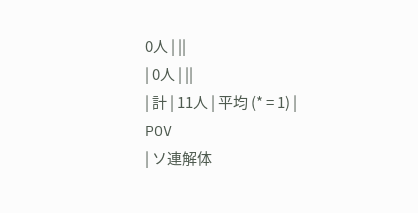0人 | ||
| 0人 | ||
| 計 | 11人 | 平均 (* = 1) |
POV
| ソ連解体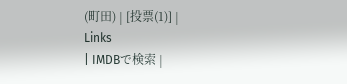(町田) | [投票(1)] |
Links
| IMDBで検索 |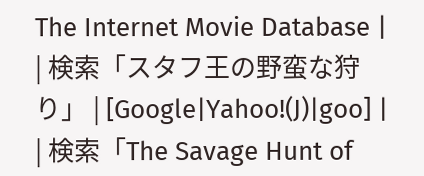The Internet Movie Database |
| 検索「スタフ王の野蛮な狩り」 | [Google|Yahoo!(J)|goo] |
| 検索「The Savage Hunt of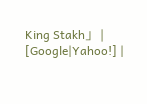King Stakh」 | [Google|Yahoo!] |